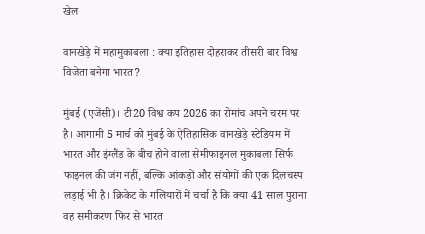खेल

वानखेड़े में महामुकाबला : क्या इतिहास दोहराकर तीसरी बार विश्व विजेता बनेगा भारत?

मुंबई (एजेंसी)। टी20 विश्व कप 2026 का रोमांच अपने चरम पर है। आगामी 5 मार्च को मुंबई के ऐतिहासिक वानखेड़े स्टेडियम में भारत और इंग्लैंड के बीच होने वाला सेमीफाइनल मुकाबला सिर्फ फाइनल की जंग नहीं, बल्कि आंकड़ों और संयोगों की एक दिलचस्प लड़ाई भी है। क्रिकेट के गलियारों में चर्चा है कि क्या 41 साल पुराना वह समीकरण फिर से भारत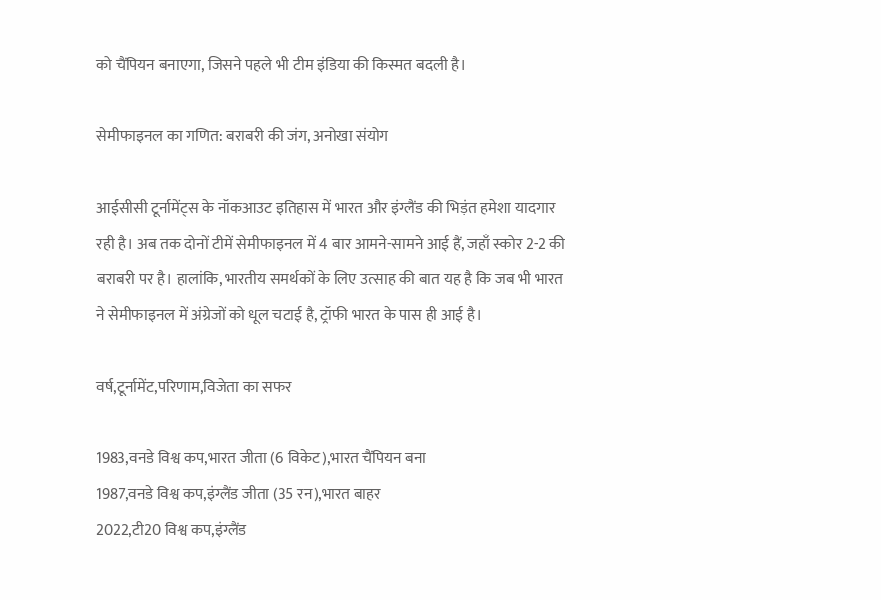को चैंपियन बनाएगा, जिसने पहले भी टीम इंडिया की किस्मत बदली है।

सेमीफाइनल का गणित: बराबरी की जंग, अनोखा संयोग

आईसीसी टूर्नामेंट्स के नॉकआउट इतिहास में भारत और इंग्लैंड की भिड़ंत हमेशा यादगार रही है। अब तक दोनों टीमें सेमीफाइनल में 4 बार आमने-सामने आई हैं, जहाँ स्कोर 2-2 की बराबरी पर है। हालांकि, भारतीय समर्थकों के लिए उत्साह की बात यह है कि जब भी भारत ने सेमीफाइनल में अंग्रेजों को धूल चटाई है, ट्रॉफी भारत के पास ही आई है।

वर्ष,टूर्नामेंट,परिणाम,विजेता का सफर

1983,वनडे विश्व कप,भारत जीता (6 विकेट),भारत चैंपियन बना
1987,वनडे विश्व कप,इंग्लैंड जीता (35 रन),भारत बाहर
2022,टी20 विश्व कप,इंग्लैंड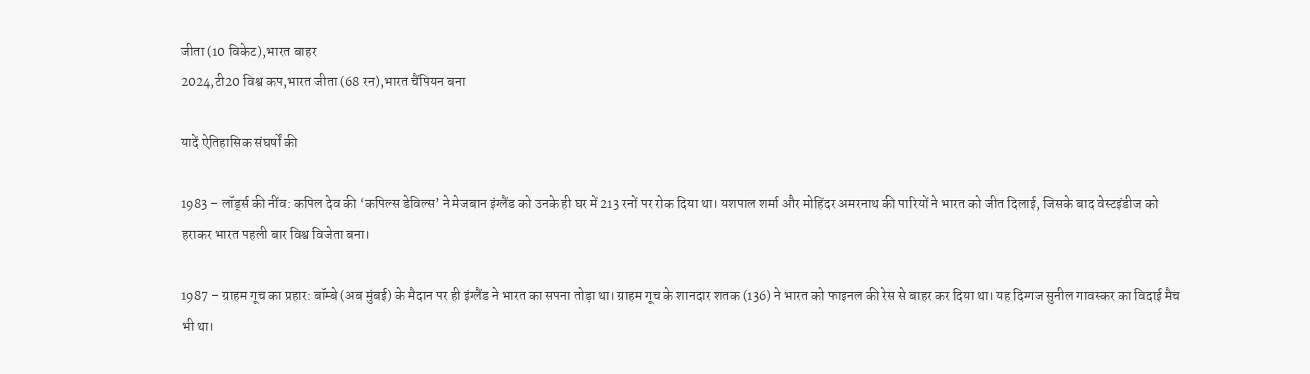जीता (10 विकेट),भारत बाहर
2024,टी20 विश्व कप,भारत जीता (68 रन),भारत चैंपियन बना

यादें ऐतिहासिक संघर्षों की

1983 – लॉर्ड्स की नींव: कपिल देव की ‘कपिल्स डेविल्स’ ने मेजबान इंग्लैंड को उनके ही घर में 213 रनों पर रोक दिया था। यशपाल शर्मा और मोहिंदर अमरनाथ की पारियों ने भारत को जीत दिलाई, जिसके बाद वेस्टइंडीज को हराकर भारत पहली बार विश्व विजेता बना।

1987 – ग्राहम गूच का प्रहार: बॉम्बे (अब मुंबई) के मैदान पर ही इंग्लैंड ने भारत का सपना तोड़ा था। ग्राहम गूच के शानदार शतक (136) ने भारत को फाइनल की रेस से बाहर कर दिया था। यह दिग्गज सुनील गावस्कर का विदाई मैच भी था।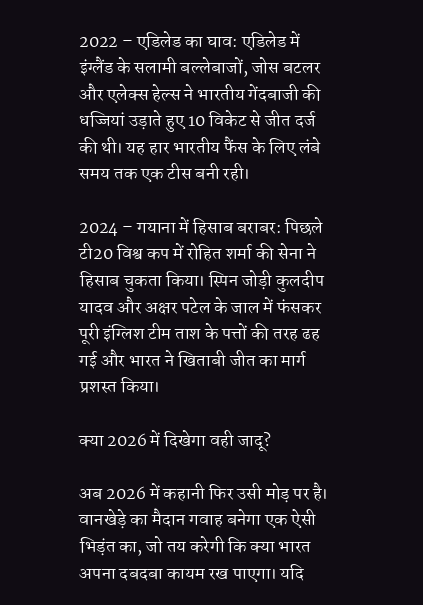2022 – एडिलेड का घाव: एडिलेड में इंग्लैंड के सलामी बल्लेबाजों, जोस बटलर और एलेक्स हेल्स ने भारतीय गेंदबाजी की धज्जियां उड़ाते हुए 10 विकेट से जीत दर्ज की थी। यह हार भारतीय फैंस के लिए लंबे समय तक एक टीस बनी रही।

2024 – गयाना में हिसाब बराबर: पिछले टी20 विश्व कप में रोहित शर्मा की सेना ने हिसाब चुकता किया। स्पिन जोड़ी कुलदीप यादव और अक्षर पटेल के जाल में फंसकर पूरी इंग्लिश टीम ताश के पत्तों की तरह ढह गई और भारत ने खिताबी जीत का मार्ग प्रशस्त किया।

क्या 2026 में दिखेगा वही जादू?

अब 2026 में कहानी फिर उसी मोड़ पर है। वानखेड़े का मैदान गवाह बनेगा एक ऐसी भिड़ंत का, जो तय करेगी कि क्या भारत अपना दबदबा कायम रख पाएगा। यदि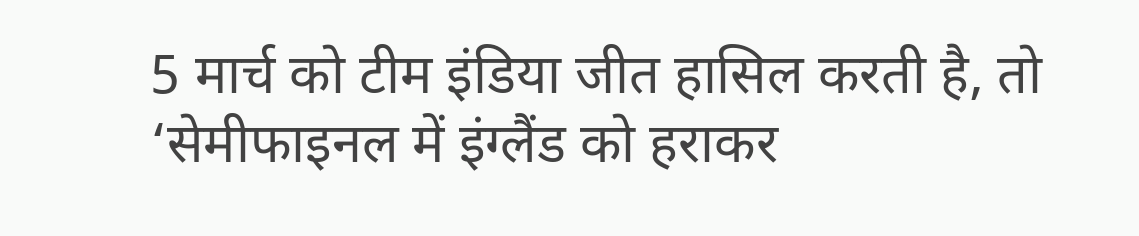5 मार्च को टीम इंडिया जीत हासिल करती है, तो ‘सेमीफाइनल में इंग्लैंड को हराकर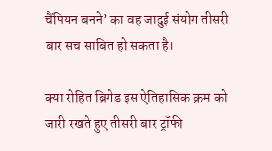चैंपियन बनने’ का वह जादुई संयोग तीसरी बार सच साबित हो सकता है।

क्या रोहित ब्रिगेड इस ऐतिहासिक क्रम को जारी रखते हुए तीसरी बार ट्रॉफी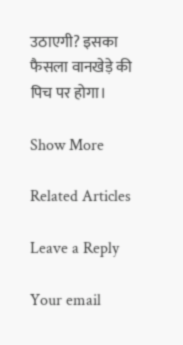उठाएगी? इसका फैसला वानखेड़े की पिच पर होगा।

Show More

Related Articles

Leave a Reply

Your email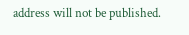address will not be published.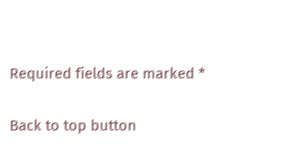Required fields are marked *

Back to top button